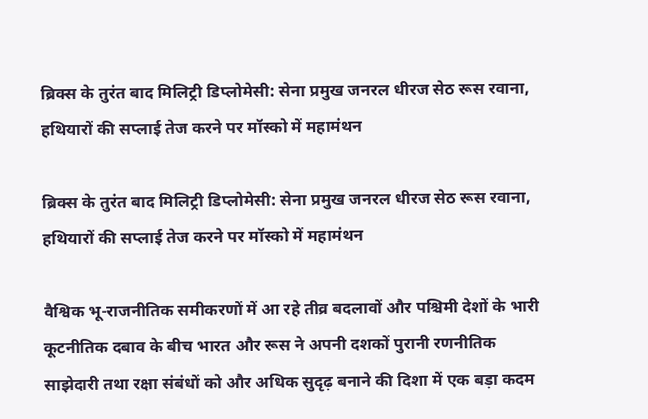ब्रिक्स के तुरंत बाद मिलिट्री डिप्लोमेसी: सेना प्रमुख जनरल धीरज सेठ रूस रवाना, हथियारों की सप्लाई तेज करने पर मॉस्को में महामंथन

ब्रिक्स के तुरंत बाद मिलिट्री डिप्लोमेसी: सेना प्रमुख जनरल धीरज सेठ रूस रवाना, हथियारों की सप्लाई तेज करने पर मॉस्को में महामंथन

वैश्विक भू-राजनीतिक समीकरणों में आ रहे तीव्र बदलावों और पश्चिमी देशों के भारी कूटनीतिक दबाव के बीच भारत और रूस ने अपनी दशकों पुरानी रणनीतिक साझेदारी तथा रक्षा संबंधों को और अधिक सुदृढ़ बनाने की दिशा में एक बड़ा कदम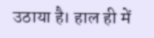उठाया है। हाल ही में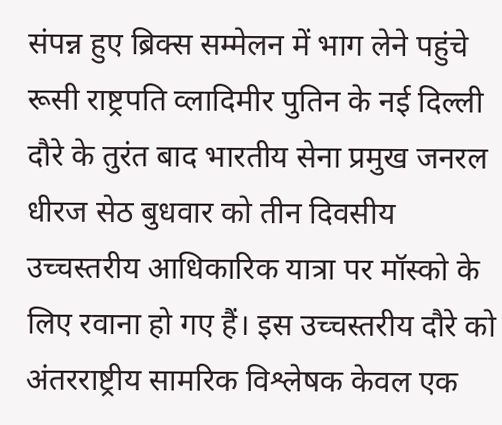संपन्न हुए ब्रिक्स सम्मेलन में भाग लेने पहुंचे रूसी राष्ट्रपति व्लादिमीर पुतिन के नई दिल्ली दौरे के तुरंत बाद भारतीय सेना प्रमुख जनरल धीरज सेठ बुधवार को तीन दिवसीय उच्चस्तरीय आधिकारिक यात्रा पर मॉस्को के लिए रवाना हो गए हैं। इस उच्चस्तरीय दौरे को अंतरराष्ट्रीय सामरिक विश्लेषक केवल एक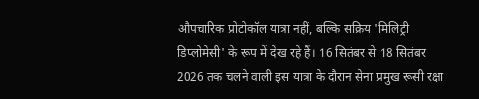औपचारिक प्रोटोकॉल यात्रा नहीं, बल्कि सक्रिय 'मिलिट्री डिप्लोमेसी' के रूप में देख रहे हैं। 16 सितंबर से 18 सितंबर 2026 तक चलने वाली इस यात्रा के दौरान सेना प्रमुख रूसी रक्षा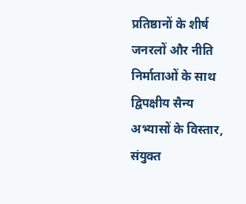प्रतिष्ठानों के शीर्ष जनरलों और नीति निर्माताओं के साथ द्विपक्षीय सैन्य अभ्यासों के विस्तार, संयुक्त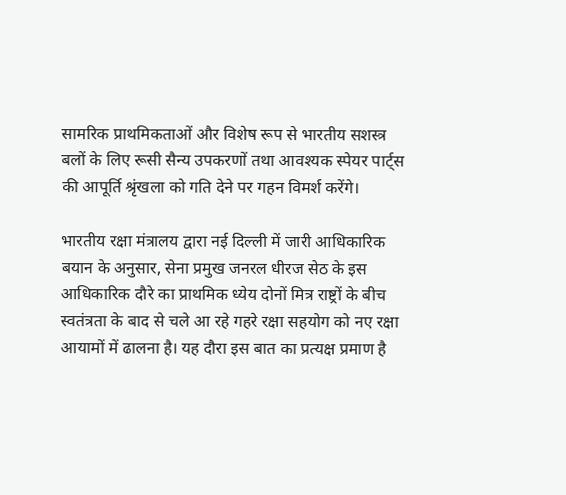सामरिक प्राथमिकताओं और विशेष रूप से भारतीय सशस्त्र बलों के लिए रूसी सैन्य उपकरणों तथा आवश्यक स्पेयर पार्ट्स की आपूर्ति श्रृंखला को गति देने पर गहन विमर्श करेंगे।

भारतीय रक्षा मंत्रालय द्वारा नई दिल्ली में जारी आधिकारिक बयान के अनुसार, सेना प्रमुख जनरल धीरज सेठ के इस आधिकारिक दौरे का प्राथमिक ध्येय दोनों मित्र राष्ट्रों के बीच स्वतंत्रता के बाद से चले आ रहे गहरे रक्षा सहयोग को नए रक्षा आयामों में ढालना है। यह दौरा इस बात का प्रत्यक्ष प्रमाण है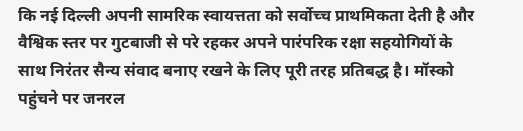कि नई दिल्ली अपनी सामरिक स्वायत्तता को सर्वोच्च प्राथमिकता देती है और वैश्विक स्तर पर गुटबाजी से परे रहकर अपने पारंपरिक रक्षा सहयोगियों के साथ निरंतर सैन्य संवाद बनाए रखने के लिए पूरी तरह प्रतिबद्ध है। मॉस्को पहुंचने पर जनरल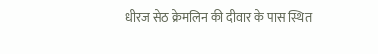धीरज सेठ क्रेमलिन की दीवार के पास स्थित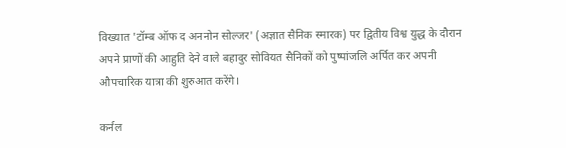विख्यात 'टॉम्ब ऑफ द अननोन सोल्जर' (अज्ञात सैनिक स्मारक) पर द्वितीय विश्व युद्ध के दौरान अपने प्राणों की आहुति देने वाले बहादुर सोवियत सैनिकों को पुष्पांजलि अर्पित कर अपनी औपचारिक यात्रा की शुरुआत करेंगे।

कर्नल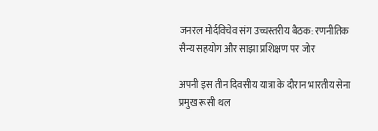जनरल मोर्दविचेव संग उच्चस्तरीय बैठक: रणनीतिक सैन्य सहयोग और साझा प्रशिक्षण पर जोर

अपनी इस तीन दिवसीय यात्रा के दौरान भारतीय सेना प्रमुख रूसी थल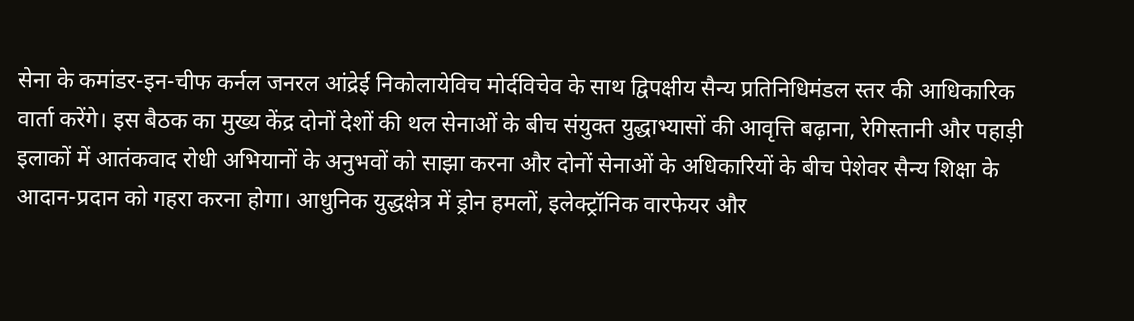सेना के कमांडर-इन-चीफ कर्नल जनरल आंद्रेई निकोलायेविच मोर्दविचेव के साथ द्विपक्षीय सैन्य प्रतिनिधिमंडल स्तर की आधिकारिक वार्ता करेंगे। इस बैठक का मुख्य केंद्र दोनों देशों की थल सेनाओं के बीच संयुक्त युद्धाभ्यासों की आवृत्ति बढ़ाना, रेगिस्तानी और पहाड़ी इलाकों में आतंकवाद रोधी अभियानों के अनुभवों को साझा करना और दोनों सेनाओं के अधिकारियों के बीच पेशेवर सैन्य शिक्षा के आदान-प्रदान को गहरा करना होगा। आधुनिक युद्धक्षेत्र में ड्रोन हमलों, इलेक्ट्रॉनिक वारफेयर और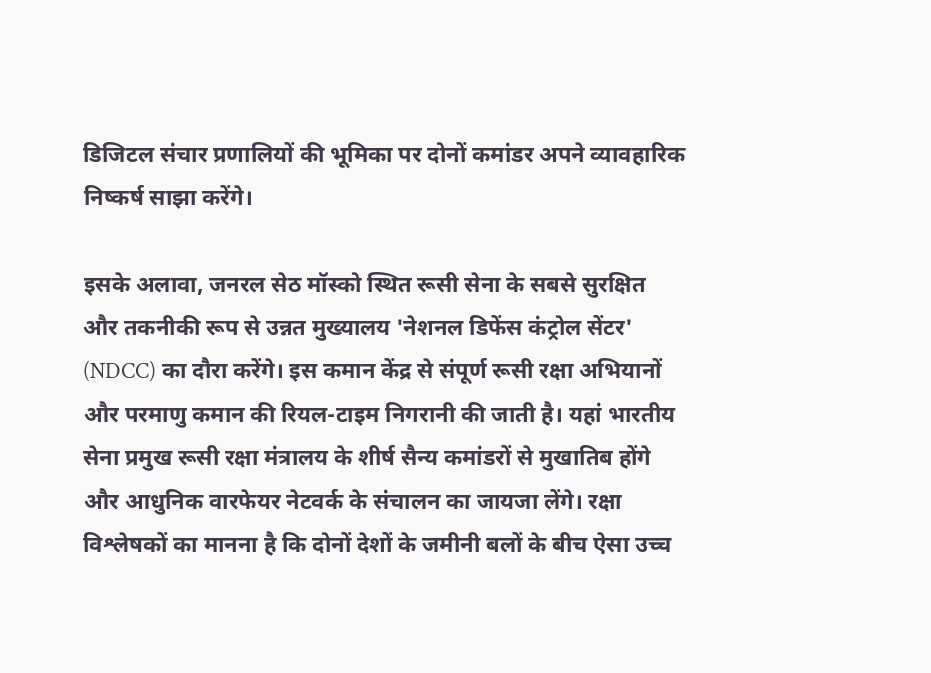डिजिटल संचार प्रणालियों की भूमिका पर दोनों कमांडर अपने व्यावहारिक निष्कर्ष साझा करेंगे।

इसके अलावा, जनरल सेठ मॉस्को स्थित रूसी सेना के सबसे सुरक्षित और तकनीकी रूप से उन्नत मुख्यालय 'नेशनल डिफेंस कंट्रोल सेंटर' (NDCC) का दौरा करेंगे। इस कमान केंद्र से संपूर्ण रूसी रक्षा अभियानों और परमाणु कमान की रियल-टाइम निगरानी की जाती है। यहां भारतीय सेना प्रमुख रूसी रक्षा मंत्रालय के शीर्ष सैन्य कमांडरों से मुखातिब होंगे और आधुनिक वारफेयर नेटवर्क के संचालन का जायजा लेंगे। रक्षा विश्लेषकों का मानना है कि दोनों देशों के जमीनी बलों के बीच ऐसा उच्च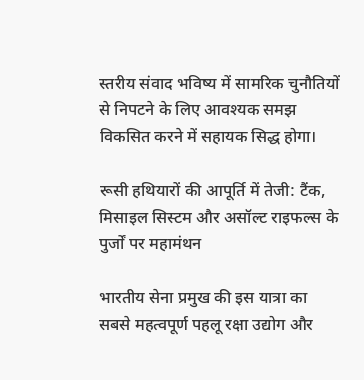स्तरीय संवाद भविष्य में सामरिक चुनौतियों से निपटने के लिए आवश्यक समझ विकसित करने में सहायक सिद्ध होगा।

रूसी हथियारों की आपूर्ति में तेजी: टैंक, मिसाइल सिस्टम और असॉल्ट राइफल्स के पुर्जों पर महामंथन

भारतीय सेना प्रमुख की इस यात्रा का सबसे महत्वपूर्ण पहलू रक्षा उद्योग और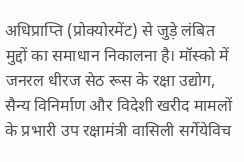अधिप्राप्ति (प्रोक्योरमेंट) से जुड़े लंबित मुद्दों का समाधान निकालना है। मॉस्को में जनरल धीरज सेठ रूस के रक्षा उद्योग, सैन्य विनिर्माण और विदेशी खरीद मामलों के प्रभारी उप रक्षामंत्री वासिली सर्गेयेविच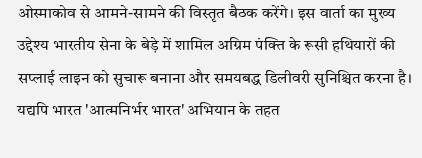ओस्माकोव से आमने-सामने की विस्तृत बैठक करेंगे। इस वार्ता का मुख्य उद्देश्य भारतीय सेना के बेड़े में शामिल अग्रिम पंक्ति के रूसी हथियारों की सप्लाई लाइन को सुचारू बनाना और समयबद्ध डिलीवरी सुनिश्चित करना है। यद्यपि भारत 'आत्मनिर्भर भारत' अभियान के तहत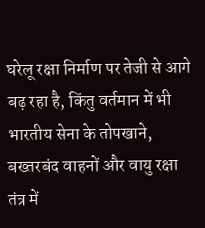घरेलू रक्षा निर्माण पर तेजी से आगे बढ़ रहा है, किंतु वर्तमान में भी भारतीय सेना के तोपखाने, बख्तरबंद वाहनों और वायु रक्षा तंत्र में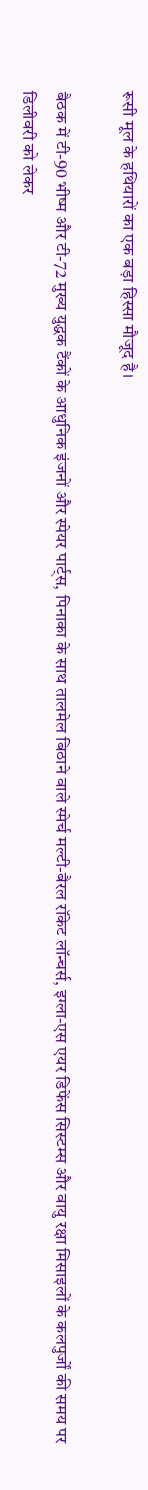रूसी मूल के हथियारों का एक बड़ा हिस्सा मौजूद है।

बैठक में टी-90 भीष्म और टी-72 मुख्य युद्धक टैंकों के आधुनिक इंजनों और स्पेयर पार्ट्स, पिनाका के साथ तालमेल बिठाने वाले स्मेर्च मल्टी-बैरल रॉकेट लॉन्चर्स, इग्ला-एस एयर डिफेंस सिस्टम्स और वायु रक्षा मिसाइलों के कलपुर्जों की समय पर डिलीवरी को लेकर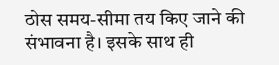ठोस समय-सीमा तय किए जाने की संभावना है। इसके साथ ही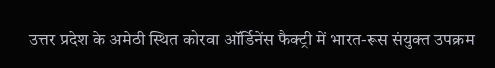उत्तर प्रदेश के अमेठी स्थित कोरवा ऑर्डिनेंस फैक्ट्री में भारत-रूस संयुक्त उपक्रम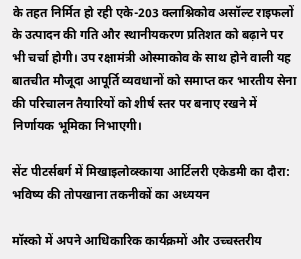के तहत निर्मित हो रही एके-203 क्लाश्निकोव असॉल्ट राइफलों के उत्पादन की गति और स्थानीयकरण प्रतिशत को बढ़ाने पर भी चर्चा होगी। उप रक्षामंत्री ओस्माकोव के साथ होने वाली यह बातचीत मौजूदा आपूर्ति व्यवधानों को समाप्त कर भारतीय सेना की परिचालन तैयारियों को शीर्ष स्तर पर बनाए रखने में निर्णायक भूमिका निभाएगी।

सेंट पीटर्सबर्ग में मिखाइलोव्स्काया आर्टिलरी एकेडमी का दौरा: भविष्य की तोपखाना तकनीकों का अध्ययन

मॉस्को में अपने आधिकारिक कार्यक्रमों और उच्चस्तरीय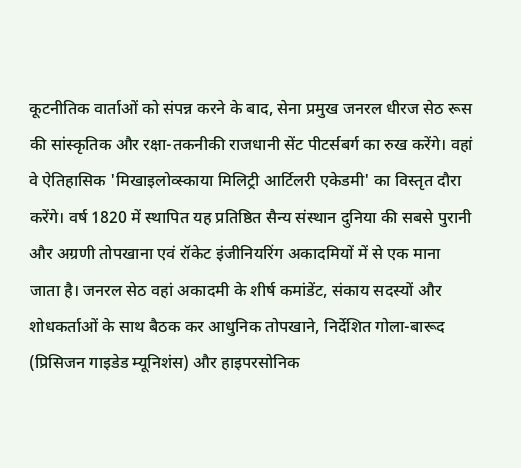कूटनीतिक वार्ताओं को संपन्न करने के बाद, सेना प्रमुख जनरल धीरज सेठ रूस की सांस्कृतिक और रक्षा-तकनीकी राजधानी सेंट पीटर्सबर्ग का रुख करेंगे। वहां वे ऐतिहासिक 'मिखाइलोव्स्काया मिलिट्री आर्टिलरी एकेडमी' का विस्तृत दौरा करेंगे। वर्ष 1820 में स्थापित यह प्रतिष्ठित सैन्य संस्थान दुनिया की सबसे पुरानी और अग्रणी तोपखाना एवं रॉकेट इंजीनियरिंग अकादमियों में से एक माना जाता है। जनरल सेठ वहां अकादमी के शीर्ष कमांडेंट, संकाय सदस्यों और शोधकर्ताओं के साथ बैठक कर आधुनिक तोपखाने, निर्देशित गोला-बारूद (प्रिसिजन गाइडेड म्यूनिशंस) और हाइपरसोनिक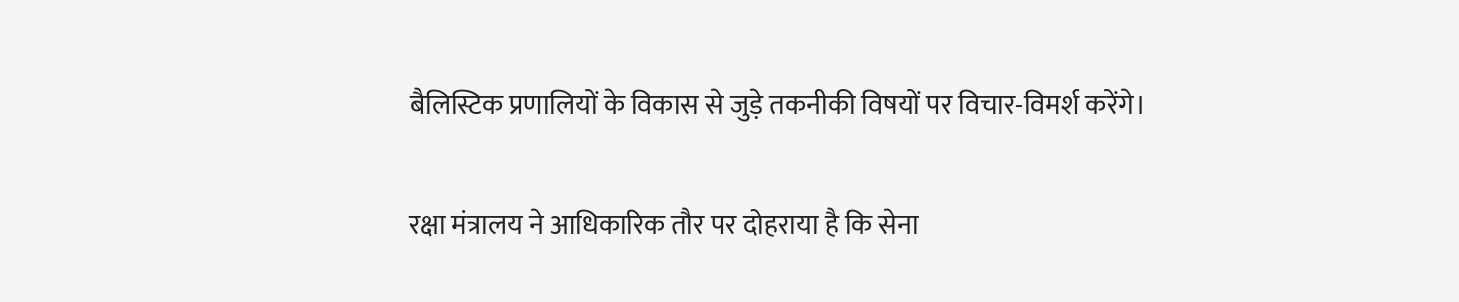बैलिस्टिक प्रणालियों के विकास से जुड़े तकनीकी विषयों पर विचार-विमर्श करेंगे।

रक्षा मंत्रालय ने आधिकारिक तौर पर दोहराया है कि सेना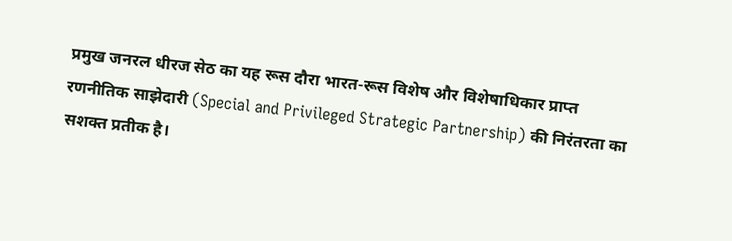प्रमुख जनरल धीरज सेठ का यह रूस दौरा भारत-रूस विशेष और विशेषाधिकार प्राप्त रणनीतिक साझेदारी (Special and Privileged Strategic Partnership) की निरंतरता का सशक्त प्रतीक है।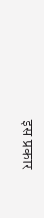इस प्रकार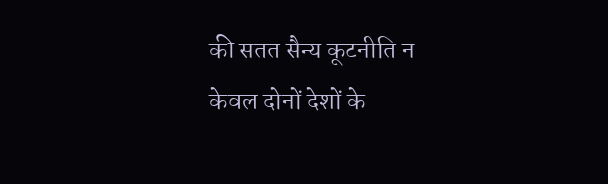की सतत सैन्य कूटनीति न केवल दोनों देशों के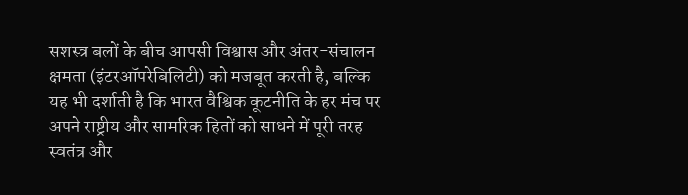सशस्त्र बलों के बीच आपसी विश्वास और अंतर-संचालन क्षमता (इंटरऑपरेबिलिटी) को मजबूत करती है, बल्कि यह भी दर्शाती है कि भारत वैश्विक कूटनीति के हर मंच पर अपने राष्ट्रीय और सामरिक हितों को साधने में पूरी तरह स्वतंत्र और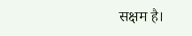सक्षम है।